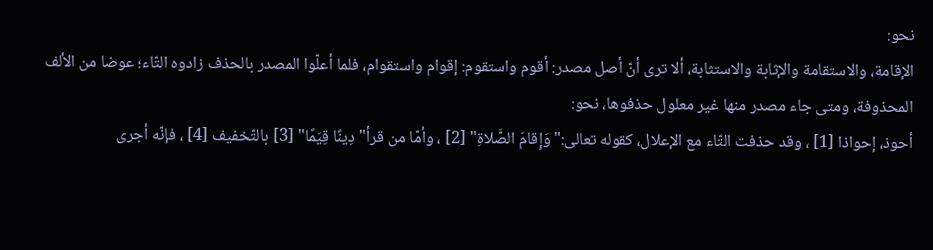نحو:
الإقامة، والاستقامة والإثابة والاستثابة، ألا ترى أنّ أصل مصدر: أقوم واستقوم: إقوام واستقوام، فلما أعلّوا المصدر بالحذف زادوه التّاء؛ عوضا من الألف المحذوفة، ومتى جاء مصدر منها غير معلول حذفوها، نحو:
أحوذ، إحواذا [1] ، وقد حذفت التّاء مع الإعلال، كقوله تعالى:"وَإِقامَ الصَّلاةِ" [2] ، وأمّا من قرأ"دِينًا قِيَمًا" [3] بالتّخفيف [4] ، فإنّه أجرى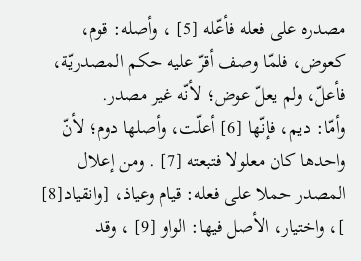مصدره على فعله فأعّله [5] ، وأصله: قوم، كعوض، فلمّا وصف أقرّ عليه حكم المصدريّة، فأعلّ، ولم يعلّ عوض؛ لأنّه غير مصدر.
وأمّا: ديم، فإنّها [6] أعلّت، وأصلها دوم؛ لأنّ واحدها كان معلولا فتبعته [7] . ومن إعلال المصدر حملا على فعله: قيام وعياذ، [وانقياد[8] ]، واختيار، الأصل فيها: الواو [9] ، وقد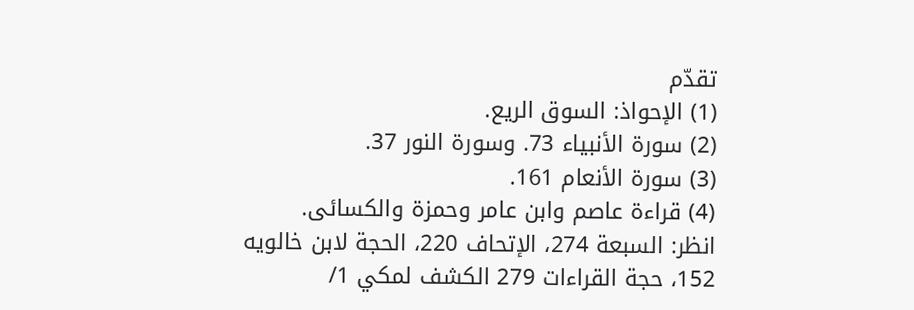تقدّم
(1) الإحواذ: السوق الريع.
(2) سورة الأنبياء 73. وسورة النور 37.
(3) سورة الأنعام 161.
(4) قراءة عاصم وابن عامر وحمزة والكسائى.
انظر: السبعة 274، الإتحاف 220، الحجة لابن خالويه 152، حجة القراءات 279 الكشف لمكي 1/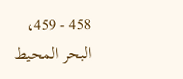458 - 459، البحر المحيط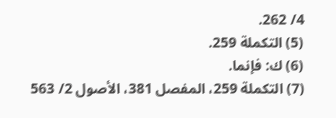4/ 262.
(5) التكملة 259.
(6) ك: فإنما.
(7) التكملة 259، المفصل 381، الأصول 2/ 563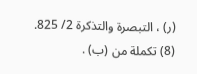(ر) ، التبصرة والتذكرة 2/ 825.
(8) تكملة من (ب) .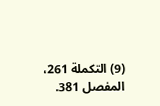(9) التكملة 261، المفصل 381.